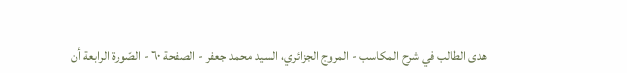هدى الطالب في شرح المكاسب - المروج الجزائري، السيد محمد جعفر - الصفحة ٦٠ - الصّورة الرابعة أن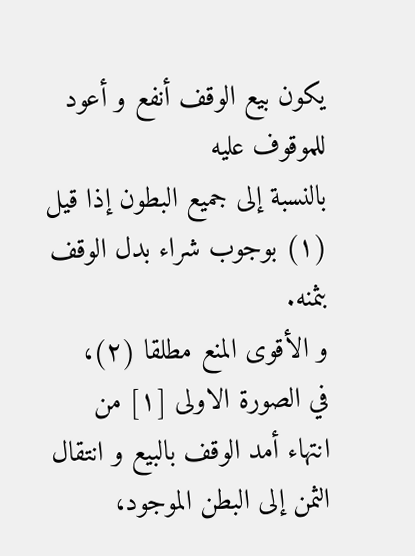يكون بيع الوقف أنفع و أعود للموقوف عليه
بالنسبة إلى جميع البطون إذا قيل (١) بوجوب شراء بدل الوقف بثمنه.
و الأقوى المنع مطلقا (٢)،
في الصورة الاولى [١] من انتهاء أمد الوقف بالبيع و انتقال الثمن إلى البطن الموجود،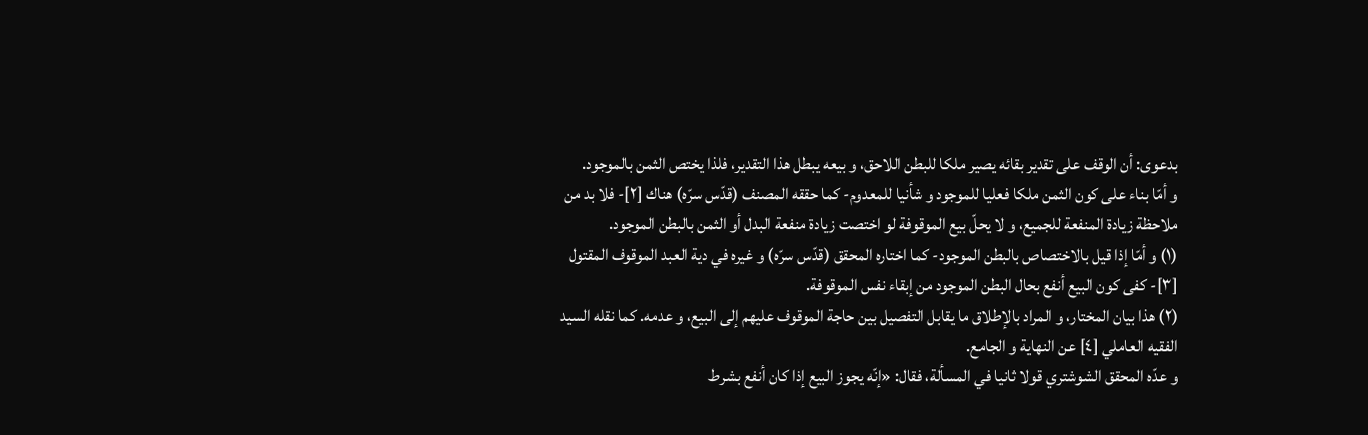بدعوى: أن الوقف على تقدير بقائه يصير ملكا للبطن اللاحق، و بيعه يبطل هذا التقدير، فلذا يختص الثمن بالموجود.
و أمّا بناء على كون الثمن ملكا فعليا للموجود و شأنيا للمعدوم- كما حققه المصنف (قدّس سرّه) هناك [٢]- فلا بد من ملاحظة زيادة المنفعة للجميع، و لا يحلّ بيع الموقوفة لو اختصت زيادة منفعة البدل أو الثمن بالبطن الموجود.
(١) و أمّا إذا قيل بالاختصاص بالبطن الموجود- كما اختاره المحقق (قدّس سرّه) و غيره في دية العبد الموقوف المقتول [٣]- كفى كون البيع أنفع بحال البطن الموجود من إبقاء نفس الموقوفة.
(٢) هذا بيان المختار، و المراد بالإطلاق ما يقابل التفصيل بين حاجة الموقوف عليهم إلى البيع، و عدمه. كما نقله السيد الفقيه العاملي [٤] عن النهاية و الجامع.
و عدّه المحقق الشوشتري قولا ثانيا في المسألة، فقال: «إنّه يجوز البيع إذا كان أنفع بشرط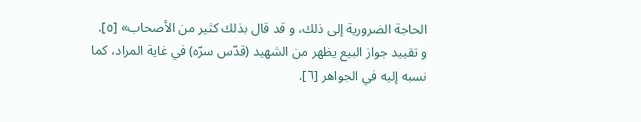الحاجة الضرورية إلى ذلك، و قد قال بذلك كثير من الأصحاب» [٥].
و تقييد جواز البيع يظهر من الشهيد (قدّس سرّه) في غاية المراد، كما نسبه إليه في الجواهر [٦].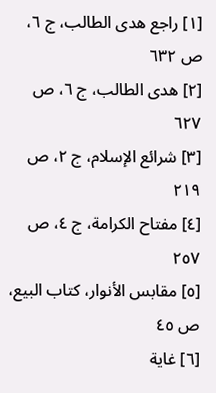[١] راجع هدى الطالب، ج ٦، ص ٦٣٢
[٢] هدى الطالب، ج ٦، ص ٦٢٧
[٣] شرائع الإسلام، ج ٢، ص ٢١٩
[٤] مفتاح الكرامة، ج ٤، ص ٢٥٧
[٥] مقابس الأنوار، كتاب البيع، ص ٤٥
[٦] غاية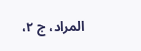المراد، ج ٢،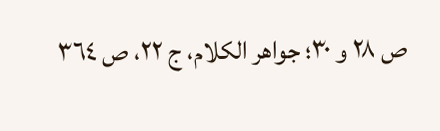ص ٢٨ و ٣٠؛ جواهر الكلام، ج ٢٢، ص ٣٦٤